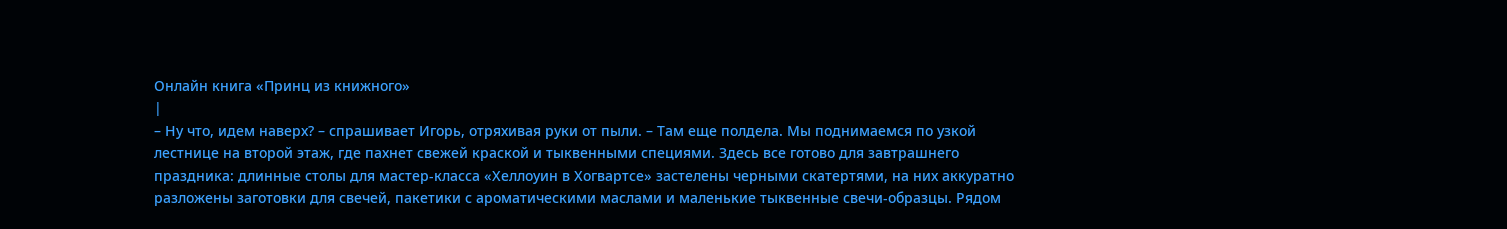Онлайн книга «Принц из книжного»
|
– Ну что, идем наверх? – спрашивает Игорь, отряхивая руки от пыли. – Там еще полдела. Мы поднимаемся по узкой лестнице на второй этаж, где пахнет свежей краской и тыквенными специями. Здесь все готово для завтрашнего праздника: длинные столы для мастер-класса «Хеллоуин в Хогвартсе» застелены черными скатертями, на них аккуратно разложены заготовки для свечей, пакетики с ароматическими маслами и маленькие тыквенные свечи-образцы. Рядом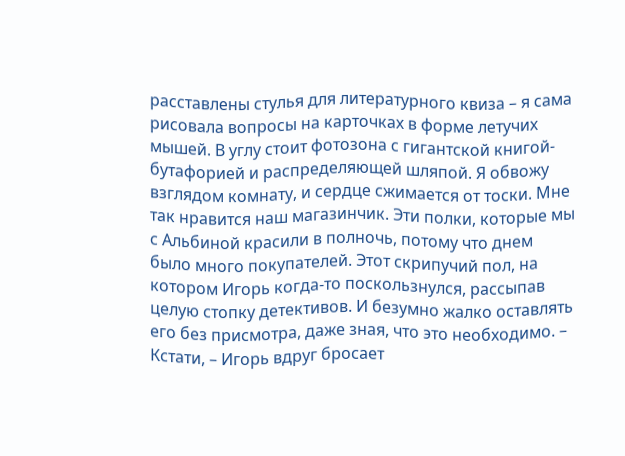расставлены стулья для литературного квиза – я сама рисовала вопросы на карточках в форме летучих мышей. В углу стоит фотозона с гигантской книгой-бутафорией и распределяющей шляпой. Я обвожу взглядом комнату, и сердце сжимается от тоски. Мне так нравится наш магазинчик. Эти полки, которые мы с Альбиной красили в полночь, потому что днем было много покупателей. Этот скрипучий пол, на котором Игорь когда-то поскользнулся, рассыпав целую стопку детективов. И безумно жалко оставлять его без присмотра, даже зная, что это необходимо. – Кстати, – Игорь вдруг бросает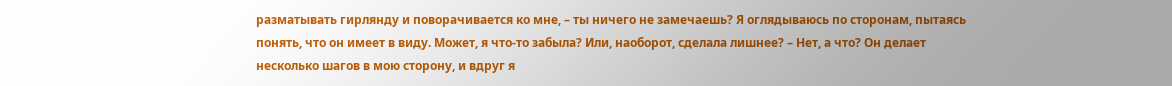разматывать гирлянду и поворачивается ко мне, – ты ничего не замечаешь? Я оглядываюсь по сторонам, пытаясь понять, что он имеет в виду. Может, я что-то забыла? Или, наоборот, сделала лишнее? – Нет, а что? Он делает несколько шагов в мою сторону, и вдруг я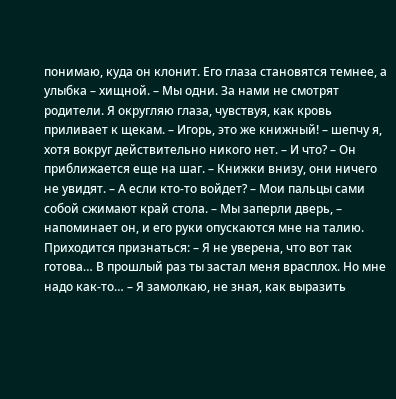понимаю, куда он клонит. Его глаза становятся темнее, а улыбка – хищной. – Мы одни. За нами не смотрят родители. Я округляю глаза, чувствуя, как кровь приливает к щекам. – Игорь, это же книжный! – шепчу я, хотя вокруг действительно никого нет. – И что? – Он приближается еще на шаг. – Книжки внизу, они ничего не увидят. – А если кто-то войдет? – Мои пальцы сами собой сжимают край стола. – Мы заперли дверь, – напоминает он, и его руки опускаются мне на талию. Приходится признаться: – Я не уверена, что вот так готова… В прошлый раз ты застал меня врасплох. Но мне надо как-то… – Я замолкаю, не зная, как выразить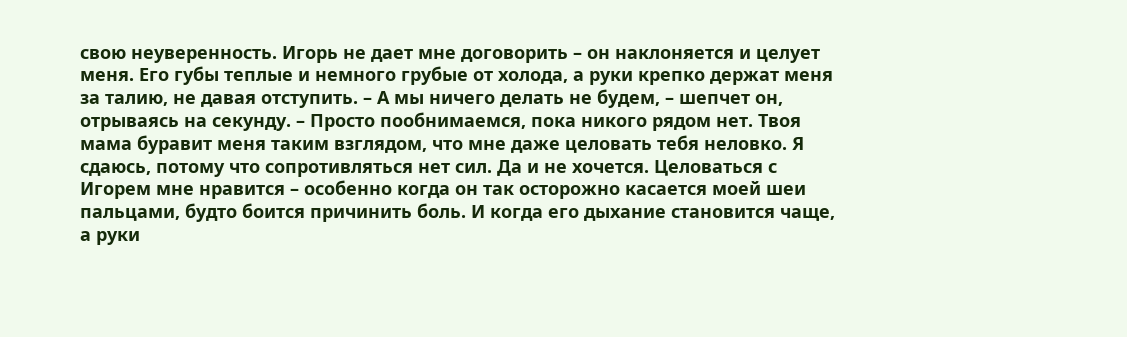свою неуверенность. Игорь не дает мне договорить – он наклоняется и целует меня. Его губы теплые и немного грубые от холода, а руки крепко держат меня за талию, не давая отступить. – А мы ничего делать не будем, – шепчет он, отрываясь на секунду. – Просто пообнимаемся, пока никого рядом нет. Твоя мама буравит меня таким взглядом, что мне даже целовать тебя неловко. Я сдаюсь, потому что сопротивляться нет сил. Да и не хочется. Целоваться с Игорем мне нравится – особенно когда он так осторожно касается моей шеи пальцами, будто боится причинить боль. И когда его дыхание становится чаще, а руки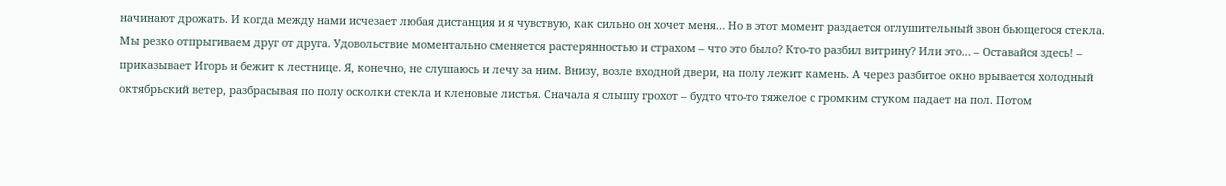начинают дрожать. И когда между нами исчезает любая дистанция и я чувствую, как сильно он хочет меня… Но в этот момент раздается оглушительный звон бьющегося стекла. Мы резко отпрыгиваем друг от друга. Удовольствие моментально сменяется растерянностью и страхом – что это было? Кто-то разбил витрину? Или это… – Оставайся здесь! – приказывает Игорь и бежит к лестнице. Я, конечно, не слушаюсь и лечу за ним. Внизу, возле входной двери, на полу лежит камень. А через разбитое окно врывается холодный октябрьский ветер, разбрасывая по полу осколки стекла и кленовые листья. Сначала я слышу грохот – будто что-то тяжелое с громким стуком падает на пол. Потом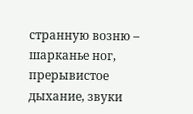странную возню – шарканье ног, прерывистое дыхание, звуки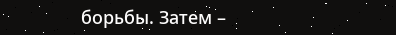борьбы. Затем –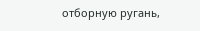отборную ругань,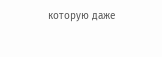которую даже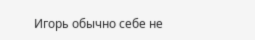Игорь обычно себе не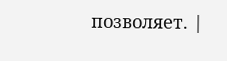позволяет. |